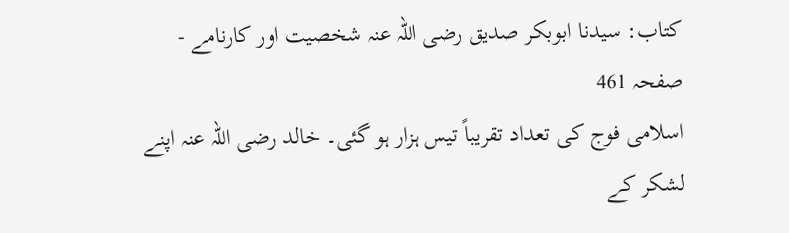کتاب: سیدنا ابوبکر صدیق رضی اللہ عنہ شخصیت اور کارنامے - صفحہ 461
اسلامی فوج کی تعداد تقریباً تیس ہزار ہو گئی۔ خالد رضی اللہ عنہ اپنے لشکر کے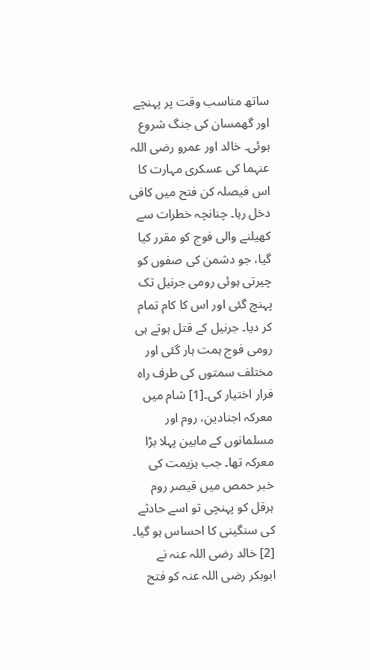ساتھ مناسب وقت پر پہنچے اور گھمسان کی جنگ شروع ہوئی۔ خالد اور عمرو رضی اللہ عنہما کی عسکری مہارت کا اس فیصلہ کن فتح میں کافی دخل رہا۔ چنانچہ خطرات سے کھیلنے والی فوج کو مقرر کیا گیا، جو دشمن کی صفوں کو چیرتی ہوئی رومی جرنیل تک پہنچ گئی اور اس کا کام تمام کر دیا۔ جرنیل کے قتل ہوتے ہی رومی فوج ہمت ہار گئی اور مختلف سمتوں کی طرف راہ فرار اختیار کی۔[1] شام میں معرکہ اجنادین، روم اور مسلمانوں کے مابین پہلا بڑا معرکہ تھا۔ جب ہزیمت کی خبر حمص میں قیصر روم ہرقل کو پہنچی تو اسے حادثے کی سنگینی کا احساس ہو گیا۔ [2] خالد رضی اللہ عنہ نے ابوبکر رضی اللہ عنہ کو فتح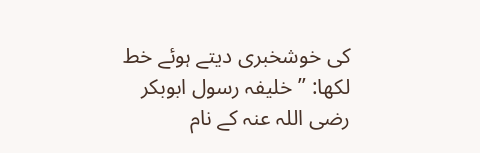کی خوشخبری دیتے ہوئے خط لکھا: ’’خلیفہ رسول ابوبکر رضی اللہ عنہ کے نام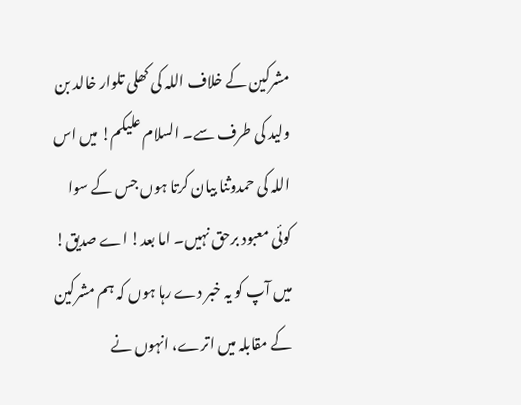مشرکین کے خلاف اللہ کی کھلی تلوار خالد بن ولید کی طرف سے۔ السلام علیکم! میں اس اللہ کی حمدوثنا بیان کرتا ہوں جس کے سوا کوئی معبود برحق نہیں۔ اما بعد! اے صدیق! میں آپ کو یہ خبر دے رہا ہوں کہ ہم مشرکین کے مقابلہ میں اترے، انہوں نے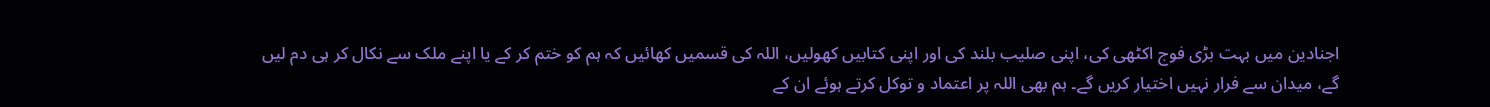اجنادین میں بہت بڑی فوج اکٹھی کی، اپنی صلیب بلند کی اور اپنی کتابیں کھولیں، اللہ کی قسمیں کھائیں کہ ہم کو ختم کر کے یا اپنے ملک سے نکال کر ہی دم لیں گے، میدان سے فرار نہیں اختیار کریں گے۔ ہم بھی اللہ پر اعتماد و توکل کرتے ہوئے ان کے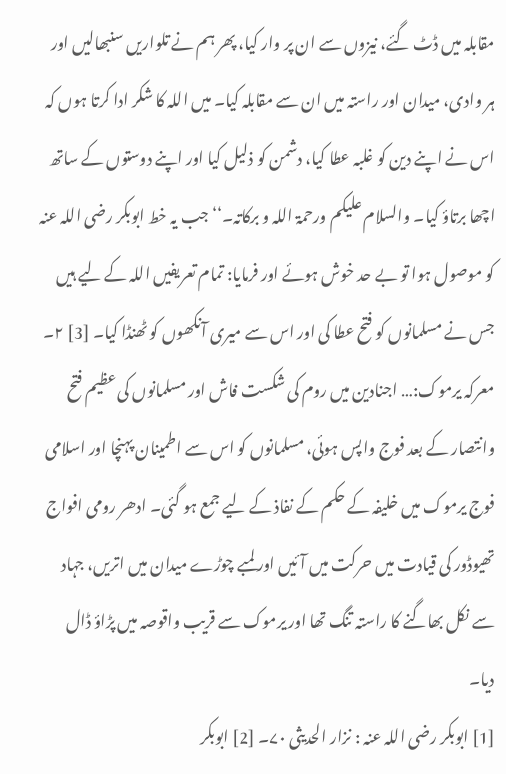مقابلہ میں ڈٹ گئے، نیزوں سے ان پر وار کیا، پھر ہم نے تلواریں سنبھالیں اور ہر وادی، میدان اور راستہ میں ان سے مقابلہ کیا۔ میں اللہ کا شکر ادا کرتا ہوں کہ اس نے اپنے دین کو غلبہ عطا کیا، دشمن کو ذلیل کیا اور اپنے دوستوں کے ساتھ اچھا برتاؤ کیا۔ والسلام علیکم ورحمۃ اللہ و برکاتہ۔‘‘ جب یہ خط ابوبکر رضی اللہ عنہ کو موصول ہوا تو بے حد خوش ہوئے اور فرمایا: تمام تعریفیں اللہ کے لیے ہیں جس نے مسلمانوں کو فتح عطا کی اور اس سے میری آنکھوں کو ٹھنڈا کیا۔ [3] ۲۔ معرکہ یرموک:… اجنادین میں روم کی شکست فاش اور مسلمانوں کی عظیم فتح وانتصار کے بعد فوج واپس ہوئی، مسلمانوں کو اس سے اطمینان پہنچا اور اسلامی فوج یرموک میں خلیفہ کے حکم کے نفاذ کے لیے جمع ہو گئی۔ ادھر رومی افواج تھیوڈور کی قیادت میں حرکت میں آئیں اور لمبے چوڑے میدان میں اتریں، جہاد سے نکل بھاگنے کا راستہ تنگ تھا اور یرموک سے قریب واقوصہ میں پڑاؤ ڈال دیا۔
[1] ابوبکر رضی اللہ عنہ : نزار الحدیثی ۷۰۔ [2] ابوبکر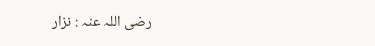رضی اللہ عنہ : نزار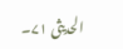الحدیثی ۷۱۔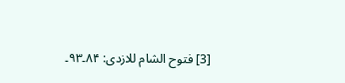[3] فتوح الشام للازدی: ۸۴۔۹۳۔